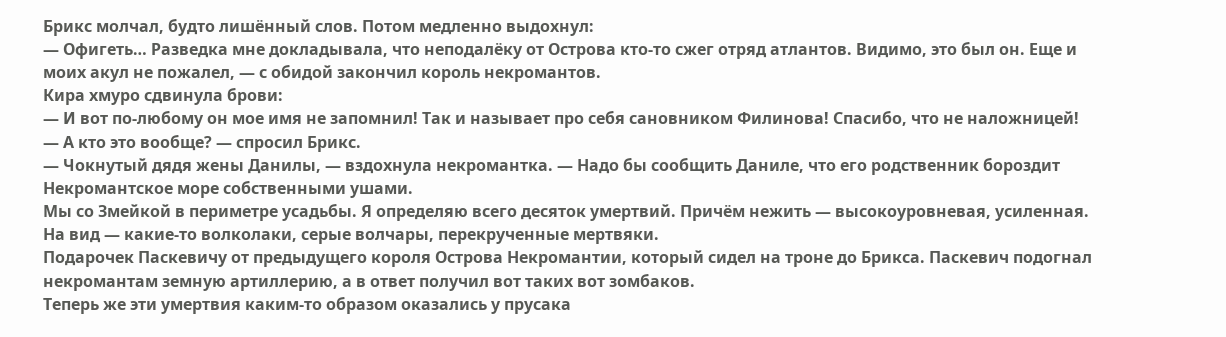Брикс молчал, будто лишённый слов. Потом медленно выдохнул:
— Офигеть… Разведка мне докладывала, что неподалёку от Острова кто-то сжег отряд атлантов. Видимо, это был он. Еще и моих акул не пожалел, — с обидой закончил король некромантов.
Кира хмуро сдвинула брови:
— И вот по-любому он мое имя не запомнил! Так и называет про себя сановником Филинова! Спасибо, что не наложницей!
— А кто это вообще? — спросил Брикс.
— Чокнутый дядя жены Данилы, — вздохнула некромантка. — Надо бы сообщить Даниле, что его родственник бороздит Некромантское море собственными ушами.
Мы со Змейкой в периметре усадьбы. Я определяю всего десяток умертвий. Причём нежить — высокоуровневая, усиленная. На вид — какие-то волколаки, серые волчары, перекрученные мертвяки.
Подарочек Паскевичу от предыдущего короля Острова Некромантии, который сидел на троне до Брикса. Паскевич подогнал некромантам земную артиллерию, а в ответ получил вот таких вот зомбаков.
Теперь же эти умертвия каким-то образом оказались у прусака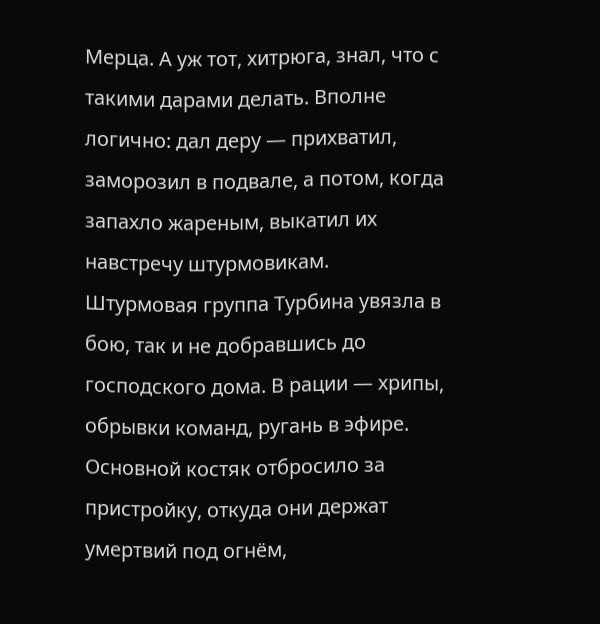Мерца. А уж тот, хитрюга, знал, что с такими дарами делать. Вполне логично: дал деру — прихватил, заморозил в подвале, а потом, когда запахло жареным, выкатил их навстречу штурмовикам.
Штурмовая группа Турбина увязла в бою, так и не добравшись до господского дома. В рации — хрипы, обрывки команд, ругань в эфире. Основной костяк отбросило за пристройку, откуда они держат умертвий под огнём,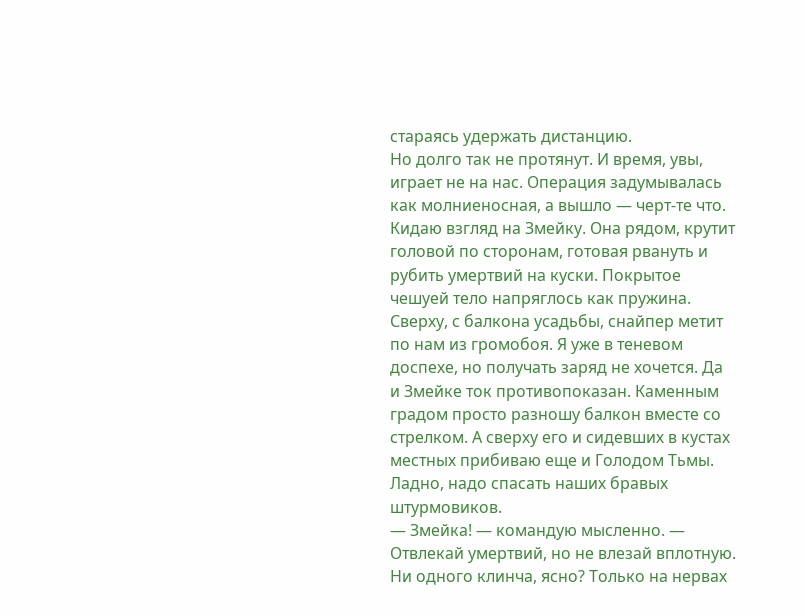стараясь удержать дистанцию.
Но долго так не протянут. И время, увы, играет не на нас. Операция задумывалась как молниеносная, а вышло — черт-те что.
Кидаю взгляд на Змейку. Она рядом, крутит головой по сторонам, готовая рвануть и рубить умертвий на куски. Покрытое чешуей тело напряглось как пружина.
Сверху, с балкона усадьбы, снайпер метит по нам из громобоя. Я уже в теневом доспехе, но получать заряд не хочется. Да и Змейке ток противопоказан. Каменным градом просто разношу балкон вместе со стрелком. А сверху его и сидевших в кустах местных прибиваю еще и Голодом Тьмы.
Ладно, надо спасать наших бравых штурмовиков.
— Змейка! — командую мысленно. — Отвлекай умертвий, но не влезай вплотную. Ни одного клинча, ясно? Только на нервах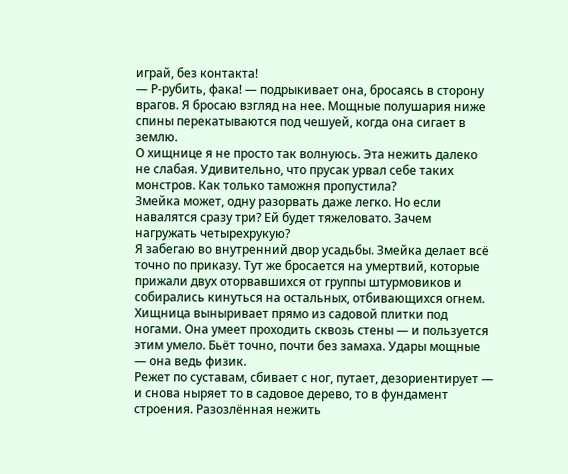играй, без контакта!
— Р-рубить, фака! — подрыкивает она, бросаясь в сторону врагов. Я бросаю взгляд на нее. Мощные полушария ниже спины перекатываются под чешуей, когда она сигает в землю.
О хищнице я не просто так волнуюсь. Эта нежить далеко не слабая. Удивительно, что прусак урвал себе таких монстров. Как только таможня пропустила?
Змейка может, одну разорвать даже легко. Но если навалятся сразу три? Ей будет тяжеловато. Зачем нагружать четырехрукую?
Я забегаю во внутренний двор усадьбы. Змейка делает всё точно по приказу. Тут же бросается на умертвий, которые прижали двух оторвавшихся от группы штурмовиков и собирались кинуться на остальных, отбивающихся огнем.
Хищница выныривает прямо из садовой плитки под ногами. Она умеет проходить сквозь стены — и пользуется этим умело. Бьёт точно, почти без замаха. Удары мощные — она ведь физик.
Режет по суставам, сбивает с ног, путает, дезориентирует — и снова ныряет то в садовое дерево, то в фундамент строения. Разозлённая нежить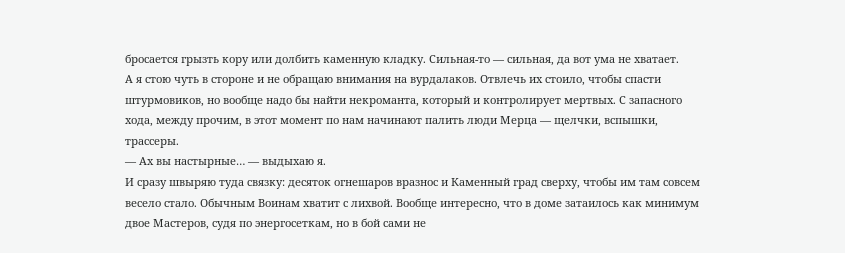бросается грызть кору или долбить каменную кладку. Сильная-то — сильная, да вот ума не хватает.
А я стою чуть в стороне и не обращаю внимания на вурдалаков. Отвлечь их стоило, чтобы спасти штурмовиков, но вообще надо бы найти некроманта, который и контролирует мертвых. С запасного хода, между прочим, в этот момент по нам начинают палить люди Мерца — щелчки, вспышки, трассеры.
— Ах вы настырные… — выдыхаю я.
И сразу швыряю туда связку: десяток огнешаров вразнос и Каменный град сверху, чтобы им там совсем весело стало. Обычным Воинам хватит с лихвой. Вообще интересно, что в доме затаилось как минимум двое Мастеров, судя по энергосеткам, но в бой сами не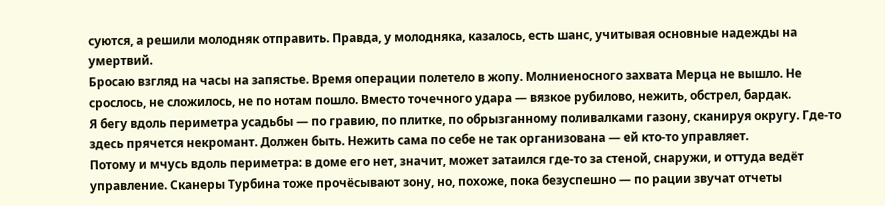суются, а решили молодняк отправить. Правда, у молодняка, казалось, есть шанс, учитывая основные надежды на умертвий.
Бросаю взгляд на часы на запястье. Время операции полетело в жопу. Молниеносного захвата Мерца не вышло. Не срослось, не сложилось, не по нотам пошло. Вместо точечного удара — вязкое рубилово, нежить, обстрел, бардак.
Я бегу вдоль периметра усадьбы — по гравию, по плитке, по обрызганному поливалками газону, сканируя округу. Где-то здесь прячется некромант. Должен быть. Нежить сама по себе не так организована — ей кто-то управляет.
Потому и мчусь вдоль периметра: в доме его нет, значит, может затаился где-то за стеной, снаружи, и оттуда ведёт управление. Сканеры Турбина тоже прочёсывают зону, но, похоже, пока безуспешно — по рации звучат отчеты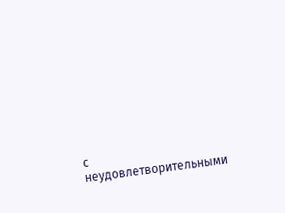с неудовлетворительными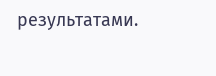результатами.